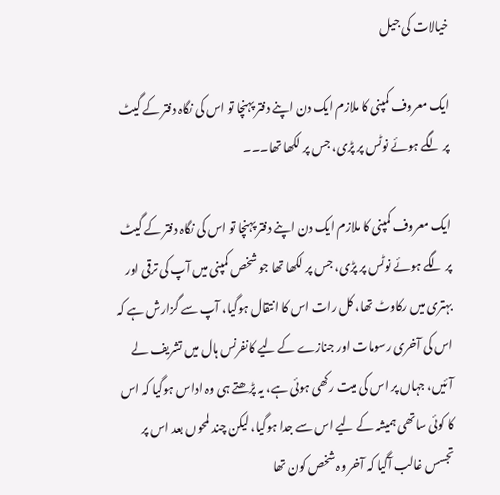خیالات کی جیل

ایک معروف کمپنی کا ملازم ایک دن اپنے دفتر پہنچا تو اس کی نگاہ دفتر کے گیٹ پر لگے ہوئے نوٹس پر پڑی، جس پر لکھا تھا۔۔۔

ایک معروف کمپنی کا ملازم ایک دن اپنے دفتر پہنچا تو اس کی نگاہ دفتر کے گیٹ پر لگے ہوئے نوٹس پر پڑی، جس پر لکھا تھا جو شخص کمپنی میں آپ کی ترقی اور بہتری میں رکاوٹ تھا، کل رات اس کا انتقال ہوگیا، آپ سے گزارش ہے کہ اس کی آخری رسومات اور جنازے کے لیے کانفرنس ہال میں تشریف لے آئیں، جہاں پر اس کی میت رکھی ہوئی ہے، یہ پڑھتے ہی وہ اداس ہوگیا کہ اس کا کوئی ساتھی ہمیشہ کے لیے اس سے جدا ہوگیا، لیکن چند لمحوں بعد اس پر تجسس غالب آگیا کہ آخر وہ شخص کون تھا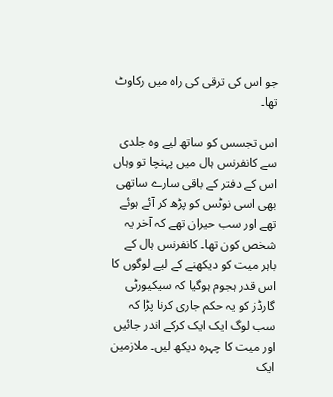جو اس کی ترقی کی راہ میں رکاوٹ تھا۔

اس تجسس کو ساتھ لیے وہ جلدی سے کانفرنس ہال میں پہنچا تو وہاں اس کے دفتر کے باقی سارے ساتھی بھی اسی نوٹس کو پڑھ کر آئے ہوئے تھے اور سب حیران تھے کہ آخر یہ شخص کون تھا۔ کانفرنس ہال کے باہر میت کو دیکھنے کے لیے لوگوں کا اس قدر ہجوم ہوگیا کہ سیکیورٹی گارڈز کو یہ حکم جاری کرنا پڑا کہ سب لوگ ایک ایک کرکے اندر جائیں اور میت کا چہرہ دیکھ لیں۔ ملازمین ایک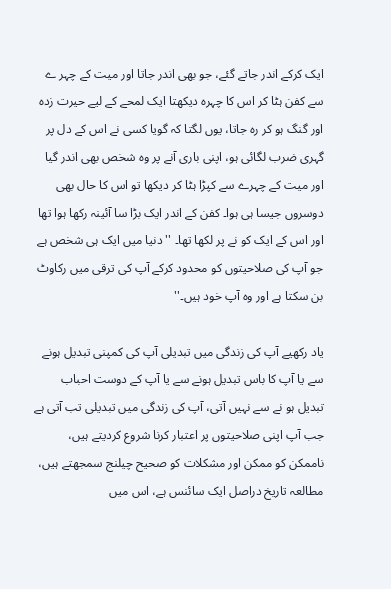ایک کرکے اندر جاتے گئے، جو بھی اندر جاتا اور میت کے چہر ے سے کفن ہٹا کر اس کا چہرہ دیکھتا ایک لمحے کے لیے حیرت زدہ اور گنگ ہو کر رہ جاتا، یوں لگتا کہ گویا کسی نے اس کے دل پر گہری ضرب لگائی ہو، اپنی باری آنے پر وہ شخص بھی اندر گیا اور میت کے چہرے سے کپڑا ہٹا کر دیکھا تو اس کا حال بھی دوسروں جیسا ہی ہوا۔ کفن کے اندر ایک بڑا سا آئینہ رکھا ہوا تھا اور اس کے ایک کو نے پر لکھا تھا۔ ''دنیا میں ایک ہی شخص ہے جو آپ کی صلاحیتوں کو محدود کرکے آپ کی ترقی میں رکاوٹ بن سکتا ہے اور وہ آپ خود ہیں۔''

یاد رکھیے آپ کی زندگی میں تبدیلی آپ کی کمپنی تبدیل ہونے سے یا آپ کا باس تبدیل ہونے سے یا آپ کے دوست احباب تبدیل ہو نے سے نہیں آتی، آپ کی زندگی میں تبدیلی تب آتی ہے جب آپ اپنی صلاحیتوں پر اعتبار کرنا شروع کردیتے ہیں، ناممکن کو ممکن اور مشکلات کو صحیح چیلنج سمجھتے ہیں، مطالعہ تاریخ دراصل ایک سائنس ہے، اس میں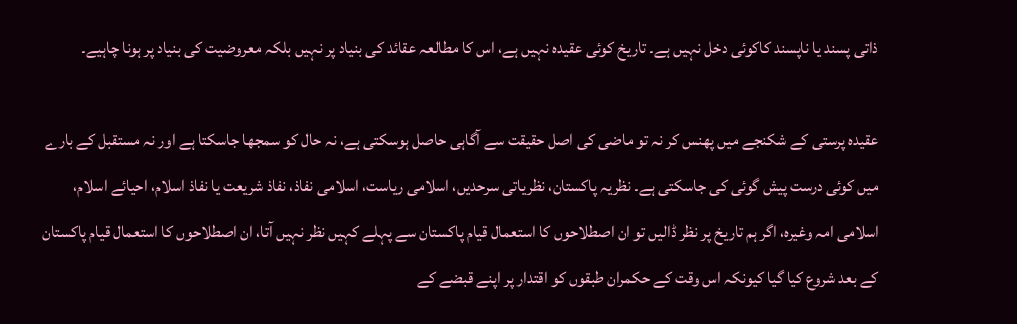ذاتی پسند یا ناپسند کاکوئی دخل نہیں ہے۔ تاریخ کوئی عقیدہ نہیں ہے، اس کا مطالعہ عقائد کی بنیاد پر نہیں بلکہ معروضیت کی بنیاد پر ہونا چاہیے۔

عقیدہ پرستی کے شکنجے میں پھنس کر نہ تو ماضی کی اصل حقیقت سے آگاہی حاصل ہوسکتی ہے، نہ حال کو سمجھا جاسکتا ہے اور نہ مستقبل کے بارے میں کوئی درست پیش گوئی کی جاسکتی ہے۔ نظریہ پاکستان، نظریاتی سرحدیں، اسلامی ریاست، اسلامی نفاذ، نفاذ شریعت یا نفاذ اسلام، احیائے اسلام، اسلامی امہ وغیرہ، اگر ہم تاریخ پر نظر ڈالیں تو ان اصطلاحوں کا استعمال قیام پاکستان سے پہلے کہیں نظر نہیں آتا، ان اصطلاحوں کا استعمال قیام پاکستان کے بعد شروع کیا گیا کیونکہ اس وقت کے حکمران طبقوں کو اقتدار پر اپنے قبضے کے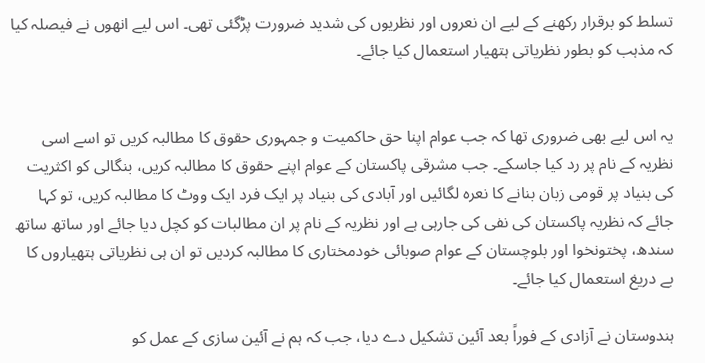تسلط کو برقرار رکھنے کے لیے ان نعروں اور نظریوں کی شدید ضرورت پڑگئی تھی۔ اس لیے انھوں نے فیصلہ کیا کہ مذہب کو بطور نظریاتی ہتھیار استعمال کیا جائے۔


یہ اس لیے بھی ضروری تھا کہ جب عوام اپنا حق حاکمیت و جمہوری حقوق کا مطالبہ کریں تو اسے اسی نظریہ کے نام پر رد کیا جاسکے۔ جب مشرقی پاکستان کے عوام اپنے حقوق کا مطالبہ کریں، بنگالی کو اکثریت کی بنیاد پر قومی زبان بنانے کا نعرہ لگائیں اور آبادی کی بنیاد پر ایک فرد ایک ووٹ کا مطالبہ کریں، تو کہا جائے کہ نظریہ پاکستان کی نفی کی جارہی ہے اور نظریہ کے نام پر ان مطالبات کو کچل دیا جائے اور ساتھ ساتھ سندھ، پختونخوا اور بلوچستان کے عوام صوبائی خودمختاری کا مطالبہ کردیں تو ان ہی نظریاتی ہتھیاروں کا بے دریغ استعمال کیا جائے۔

ہندوستان نے آزادی کے فوراً بعد آئین تشکیل دے دیا، جب کہ ہم نے آئین سازی کے عمل کو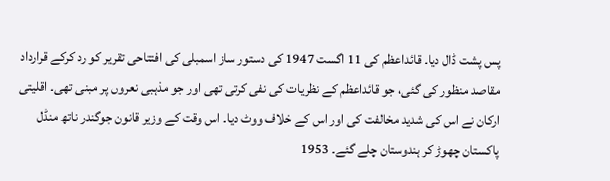پس پشت ڈال دیا۔ قائداعظم کی 11 اگست 1947 کی دستور ساز اسمبلی کی افتتاحی تقریر کو رد کرکے قرارداد مقاصد منظور کی گئی، جو قائداعظم کے نظریات کی نفی کرتی تھی اور جو مذہبی نعروں پر مبنی تھی۔ اقلیتی ارکان نے اس کی شدید مخالفت کی اور اس کے خلاف ووٹ دیا۔ اس وقت کے وزیر قانون جوگندر ناتھ منڈل پاکستان چھوڑ کر ہندوستان چلے گئے۔ 1953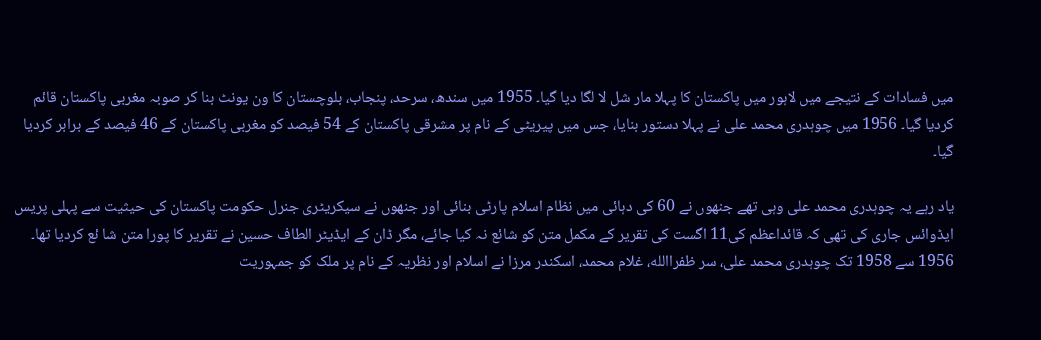میں فسادات کے نتیجے میں لاہور میں پاکستان کا پہلا مار شل لا لگا دیا گیا۔ 1955 میں سندھ، سرحد، پنجاب، بلوچستان کا ون یونٹ بنا کر صوبہ مغربی پاکستان قائم کردیا گیا۔ 1956 میں چوہدری محمد علی نے پہلا دستور بنایا، جس میں پیریٹی کے نام پر مشرقی پاکستان کے 54 فیصد کو مغربی پاکستان کے 46 فیصد کے برابر کردیا گیا۔

یاد رہے یہ چوہدری محمد علی وہی تھے جنھوں نے 60 کی دہائی میں نظام اسلام پارٹی بنائی اور جنھوں نے سیکریٹری جنرل حکومت پاکستان کی حیثیت سے پہلی پریس ایڈوائس جاری کی تھی کہ قائداعظم کی11 اگست کی تقریر کے مکمل متن کو شائع نہ کیا جائے، مگر ڈان کے ایڈیٹر الطاف حسین نے تقریر کا پورا متن شا ئع کردیا تھا۔ 1956 سے 1958 تک چوہدری محمد علی، سر ظفراالله، غلام محمد، اسکندر مرزا نے اسلام اور نظریہ کے نام پر ملک کو جمہوریت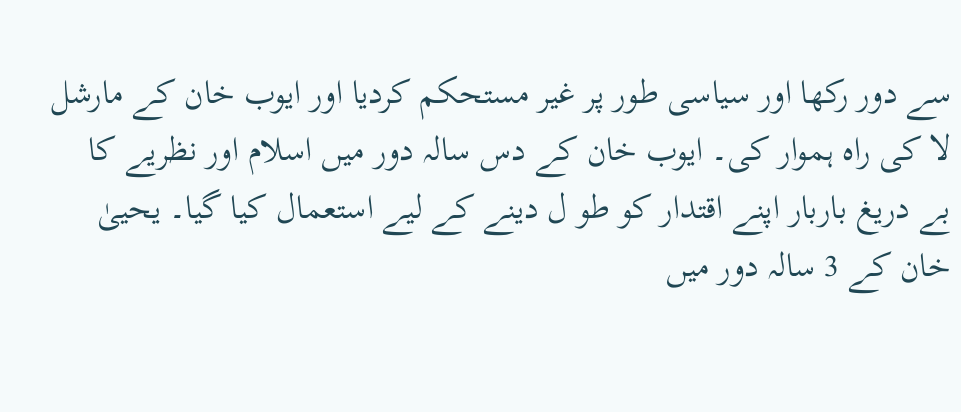سے دور رکھا اور سیاسی طور پر غیر مستحکم کردیا اور ایوب خان کے مارشل لا کی راہ ہموار کی۔ ایوب خان کے دس سالہ دور میں اسلام اور نظریے کا بے دریغ باربار اپنے اقتدار کو طو ل دینے کے لیے استعمال کیا گیا۔ یحییٰ خان کے 3 سالہ دور میں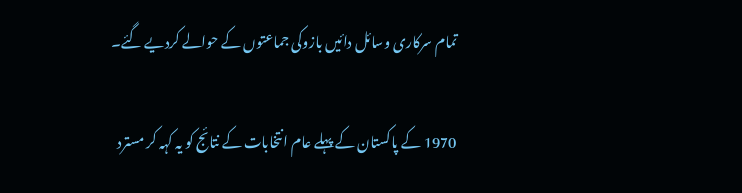تمام سرکاری وسائل دائیں بازوکی جماعتوں کے حوالے کردیے گئے۔

1970 کے پاکستان کے پہلے عام انتخابات کے نتائج کو یہ کہہ کر مسترد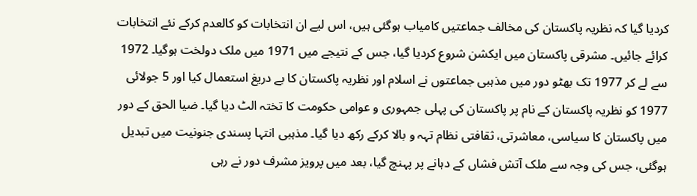کردیا گیا کہ نظریہ پاکستان کی مخالف جماعتیں کامیاب ہوگئی ہیں، اس لیے ان انتخابات کو کالعدم کرکے نئے انتخابات کرائے جائیں۔ مشرقی پاکستان میں ایکشن شروع کردیا گیا، جس کے نتیجے میں 1971 میں ملک دولخت ہوگیا۔ 1972 سے لے کر 1977 تک بھٹو دور میں مذہبی جماعتوں نے اسلام اور نظریہ پاکستان کا بے دریغ استعمال کیا اور 5 جولائی 1977 کو نظریہ پاکستان کے نام پر پاکستان کی پہلی جمہوری و عوامی حکومت کا تختہ الٹ دیا گیا۔ ضیا الحق کے دور میں پاکستان کا سیاسی، معاشرتی، ثقافتی نظام تہہ و بالا کرکے رکھ دیا گیا۔ مذہبی انتہا پسندی جنونیت میں تبدیل ہوگئی، جس کی وجہ سے ملک آتش فشاں کے دہانے پر پہنچ گیا، بعد میں پرویز مشرف دور نے رہی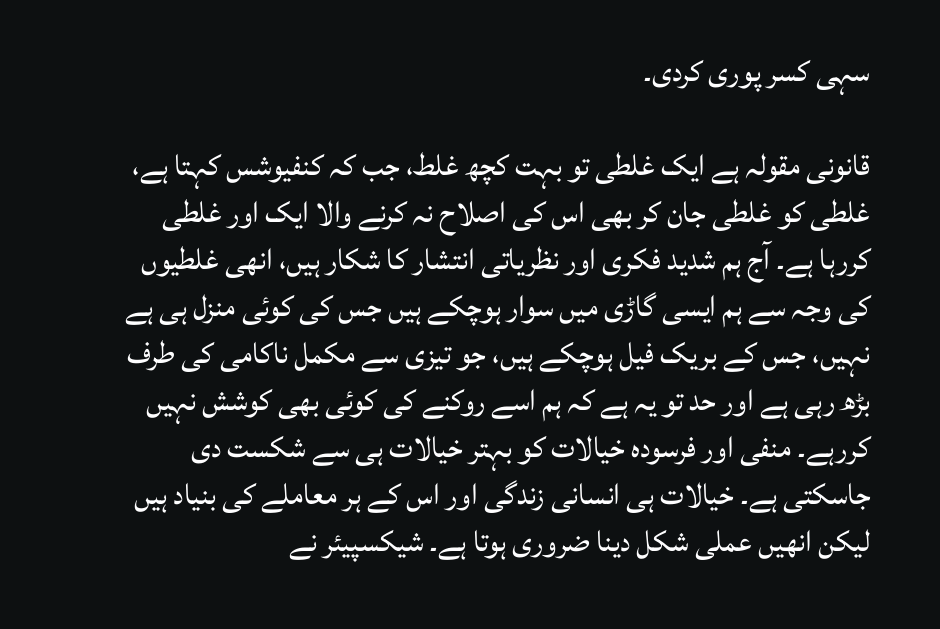سہی کسر پوری کردی۔

قانونی مقولہ ہے ایک غلطی تو بہت کچھ غلط، جب کہ کنفیوشس کہتا ہے، غلطی کو غلطی جان کر بھی اس کی اصلاح نہ کرنے والا ایک اور غلطی کررہا ہے۔ آج ہم شدید فکری اور نظریاتی انتشار کا شکار ہیں، انھی غلطیوں کی وجہ سے ہم ایسی گاڑی میں سوار ہوچکے ہیں جس کی کوئی منزل ہی ہے نہیں، جس کے بریک فیل ہوچکے ہیں، جو تیزی سے مکمل ناکامی کی طرف بڑھ رہی ہے اور حد تو یہ ہے کہ ہم اسے روکنے کی کوئی بھی کوشش نہیں کررہے۔ منفی اور فرسودہ خیالات کو بہتر خیالات ہی سے شکست دی جاسکتی ہے۔ خیالات ہی انسانی زندگی اور اس کے ہر معاملے کی بنیاد ہیں لیکن انھیں عملی شکل دینا ضروری ہوتا ہے۔ شیکسپیئر نے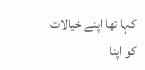کہا تھا اپنے خیالات کو اپنا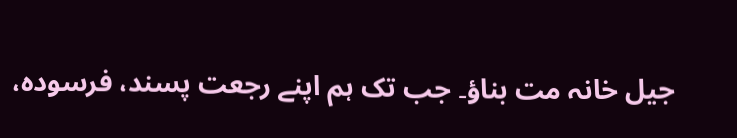جیل خانہ مت بناؤ۔ جب تک ہم اپنے رجعت پسند، فرسودہ،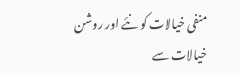منفی خیالات کو نئے اور روشن خیالات سے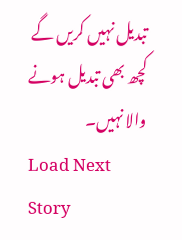تبدیل نہیں کریں گے کچھ بھی تبدیل ہونے والا نہیں۔
Load Next Story